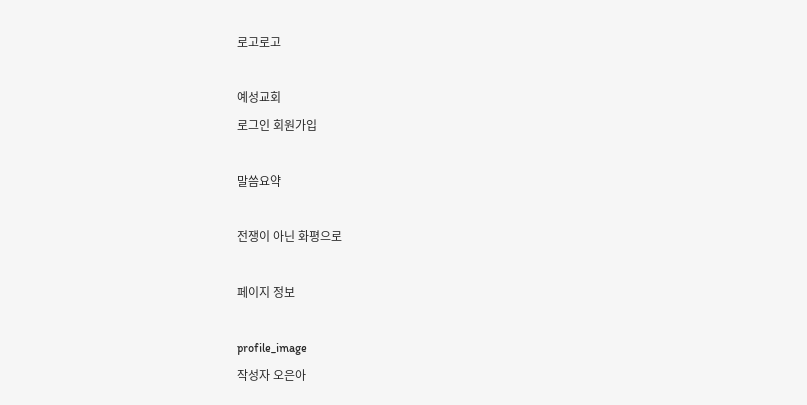로고로고

예성교회
로그인 회원가입

말씀요약

전쟁이 아닌 화평으로

페이지 정보

profile_image
작성자 오은아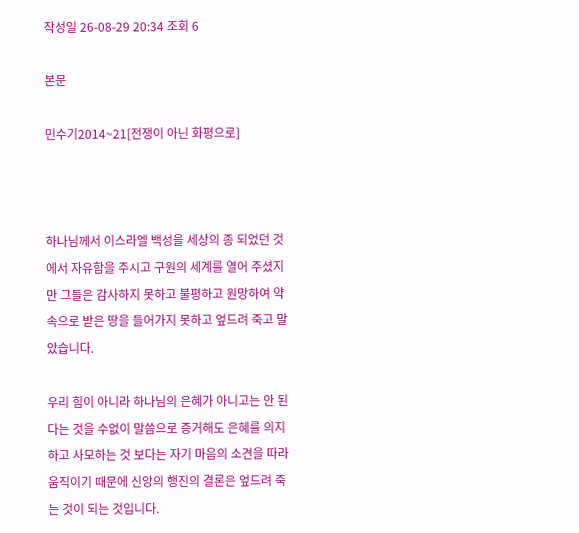작성일 26-08-29 20:34 조회 6

본문

민수기2014~21[전쟁이 아닌 화평으로]



하나님께서 이스라엘 백성을 세상의 종 되었던 것에서 자유함을 주시고 구원의 세계를 열어 주셨지만 그들은 감사하지 못하고 불평하고 원망하여 약속으로 받은 땅을 들어가지 못하고 엎드려 죽고 말았습니다.

우리 힘이 아니라 하나님의 은혜가 아니고는 안 된다는 것을 수없이 말씀으로 증거해도 은혜를 의지하고 사모하는 것 보다는 자기 마음의 소견을 따라 움직이기 때문에 신앙의 행진의 결론은 엎드려 죽는 것이 되는 것입니다.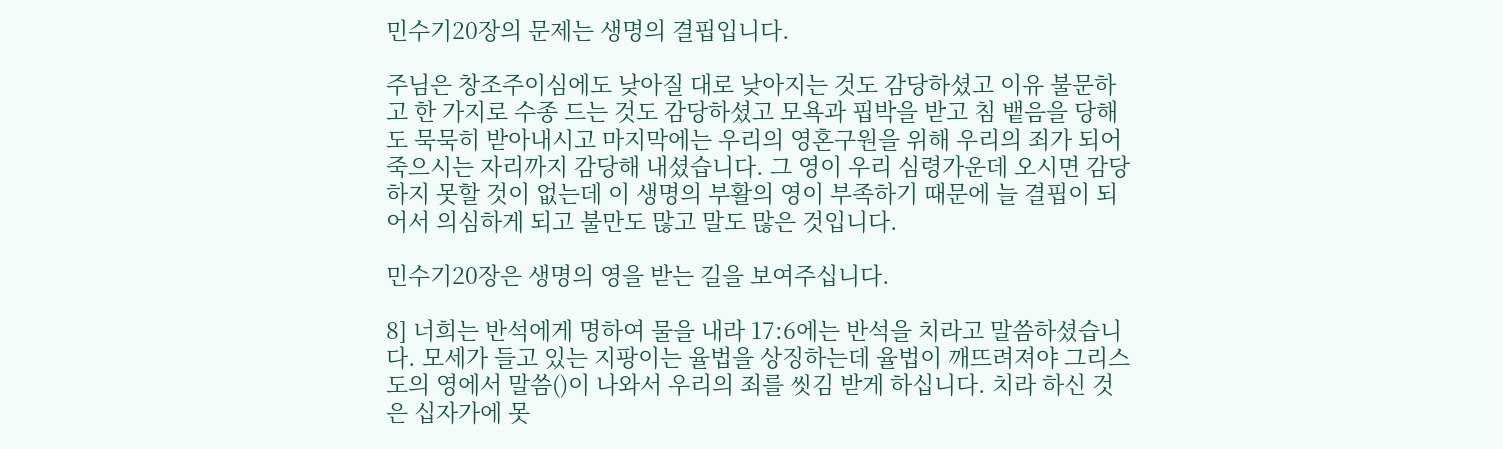민수기20장의 문제는 생명의 결핍입니다.

주님은 창조주이심에도 낮아질 대로 낮아지는 것도 감당하셨고 이유 불문하고 한 가지로 수종 드는 것도 감당하셨고 모욕과 핍박을 받고 침 뱉음을 당해도 묵묵히 받아내시고 마지막에는 우리의 영혼구원을 위해 우리의 죄가 되어 죽으시는 자리까지 감당해 내셨습니다. 그 영이 우리 심령가운데 오시면 감당하지 못할 것이 없는데 이 생명의 부활의 영이 부족하기 때문에 늘 결핍이 되어서 의심하게 되고 불만도 많고 말도 많은 것입니다.

민수기20장은 생명의 영을 받는 길을 보여주십니다.

8] 너희는 반석에게 명하여 물을 내라 17:6에는 반석을 치라고 말씀하셨습니다. 모세가 들고 있는 지팡이는 율법을 상징하는데 율법이 깨뜨려져야 그리스도의 영에서 말씀()이 나와서 우리의 죄를 씻김 받게 하십니다. 치라 하신 것은 십자가에 못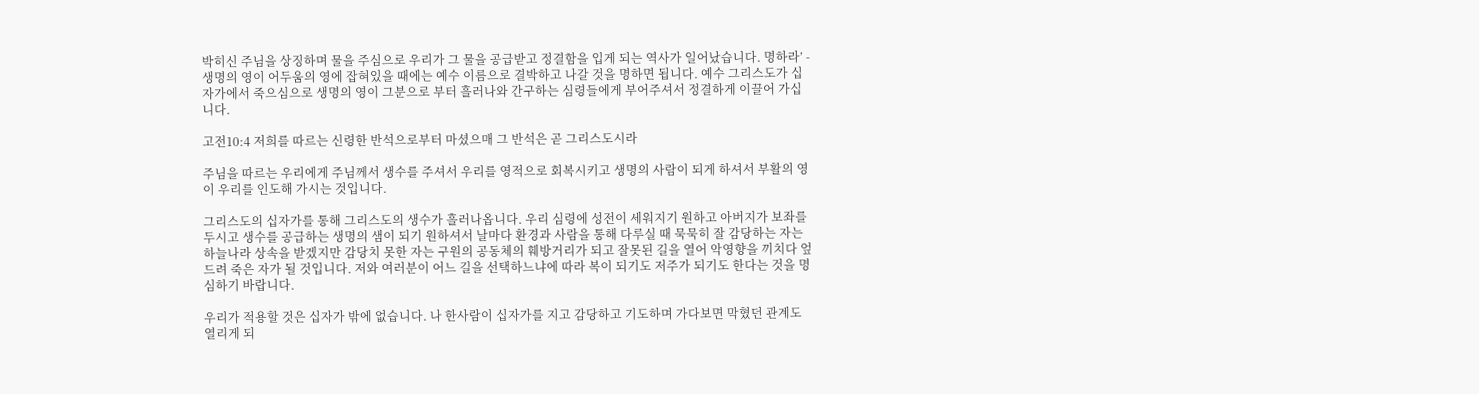박히신 주님을 상징하며 물을 주심으로 우리가 그 물을 공급받고 정결함을 입게 되는 역사가 일어났습니다. 명하라’ - 생명의 영이 어두움의 영에 잡혀있을 때에는 예수 이름으로 결박하고 나갈 것을 명하면 됩니다. 예수 그리스도가 십자가에서 죽으심으로 생명의 영이 그분으로 부터 흘러나와 간구하는 심령들에게 부어주셔서 정결하게 이끌어 가십니다.

고전10:4 저희를 따르는 신령한 반석으로부터 마셨으매 그 반석은 곧 그리스도시라

주님을 따르는 우리에게 주님께서 생수를 주셔서 우리를 영적으로 회복시키고 생명의 사람이 되게 하셔서 부활의 영이 우리를 인도해 가시는 것입니다.

그리스도의 십자가를 통해 그리스도의 생수가 흘러나옵니다. 우리 심령에 성전이 세워지기 원하고 아버지가 보좌를 두시고 생수를 공급하는 생명의 샘이 되기 원하셔서 날마다 환경과 사람을 통해 다루실 때 묵묵히 잘 감당하는 자는 하늘나라 상속을 받겠지만 감당치 못한 자는 구원의 공동체의 훼방거리가 되고 잘못된 길을 열어 악영향을 끼치다 엎드려 죽은 자가 될 것입니다. 저와 여러분이 어느 길을 선택하느냐에 따라 복이 되기도 저주가 되기도 한다는 것을 명심하기 바랍니다.

우리가 적용할 것은 십자가 밖에 없습니다. 나 한사람이 십자가를 지고 감당하고 기도하며 가다보면 막혔던 관계도 열리게 되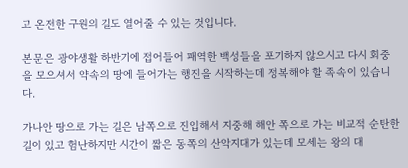고 온전한 구원의 길도 열어줄 수 있는 것입니다.

본문은 광야생활 하반기에 접어들어 패역한 백성들을 포기하지 않으시고 다시 회중을 모으셔서 약속의 땅에 들어가는 행진을 시작하는데 정복해야 할 족속이 있습니다.

가나안 땅으로 가는 길은 남쪽으로 진입해서 지중해 해안 쪽으로 가는 비교적 순탄한 길이 있고 험난하지만 시간이 짧은 동쪽의 산악지대가 있는데 모세는 왕의 대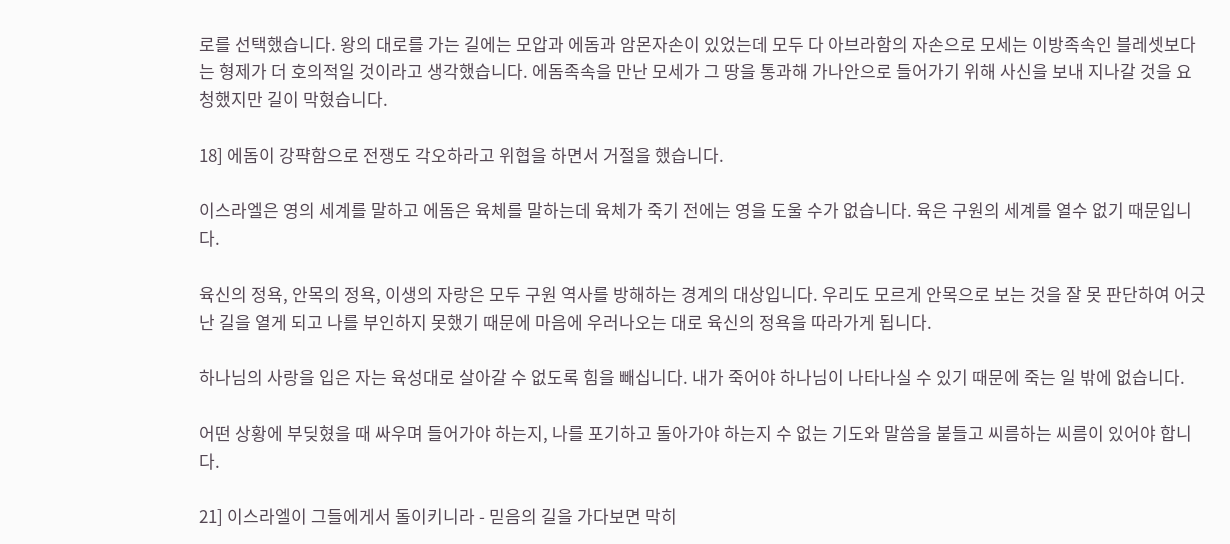로를 선택했습니다. 왕의 대로를 가는 길에는 모압과 에돔과 암몬자손이 있었는데 모두 다 아브라함의 자손으로 모세는 이방족속인 블레셋보다는 형제가 더 호의적일 것이라고 생각했습니다. 에돔족속을 만난 모세가 그 땅을 통과해 가나안으로 들어가기 위해 사신을 보내 지나갈 것을 요청했지만 길이 막혔습니다.

18] 에돔이 강퍅함으로 전쟁도 각오하라고 위협을 하면서 거절을 했습니다.

이스라엘은 영의 세계를 말하고 에돔은 육체를 말하는데 육체가 죽기 전에는 영을 도울 수가 없습니다. 육은 구원의 세계를 열수 없기 때문입니다.

육신의 정욕, 안목의 정욕, 이생의 자랑은 모두 구원 역사를 방해하는 경계의 대상입니다. 우리도 모르게 안목으로 보는 것을 잘 못 판단하여 어긋난 길을 열게 되고 나를 부인하지 못했기 때문에 마음에 우러나오는 대로 육신의 정욕을 따라가게 됩니다.

하나님의 사랑을 입은 자는 육성대로 살아갈 수 없도록 힘을 빼십니다. 내가 죽어야 하나님이 나타나실 수 있기 때문에 죽는 일 밖에 없습니다.

어떤 상황에 부딪혔을 때 싸우며 들어가야 하는지, 나를 포기하고 돌아가야 하는지 수 없는 기도와 말씀을 붙들고 씨름하는 씨름이 있어야 합니다.

21] 이스라엘이 그들에게서 돌이키니라 - 믿음의 길을 가다보면 막히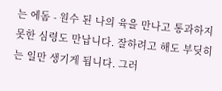는 에돔 - 원수 된 나의 육을 만나고 통과하지 못한 심령도 만납니다. 잘하려고 해도 부딪히는 일만 생기게 됩니다. 그러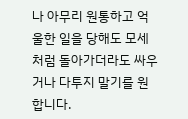나 아무리 원통하고 억울한 일을 당해도 모세처럼 돌아가더라도 싸우거나 다투지 말기를 원합니다.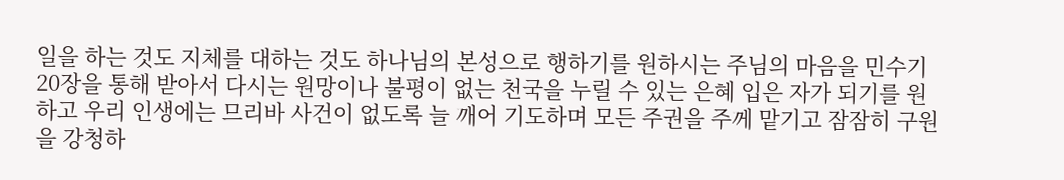일을 하는 것도 지체를 대하는 것도 하나님의 본성으로 행하기를 원하시는 주님의 마음을 민수기20장을 통해 받아서 다시는 원망이나 불평이 없는 천국을 누릴 수 있는 은혜 입은 자가 되기를 원하고 우리 인생에는 므리바 사건이 없도록 늘 깨어 기도하며 모든 주권을 주께 맡기고 잠잠히 구원을 강청하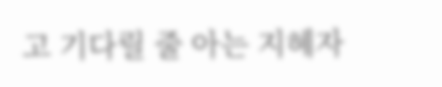고 기다릴 줄 아는 지혜자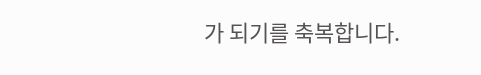가 되기를 축복합니다.